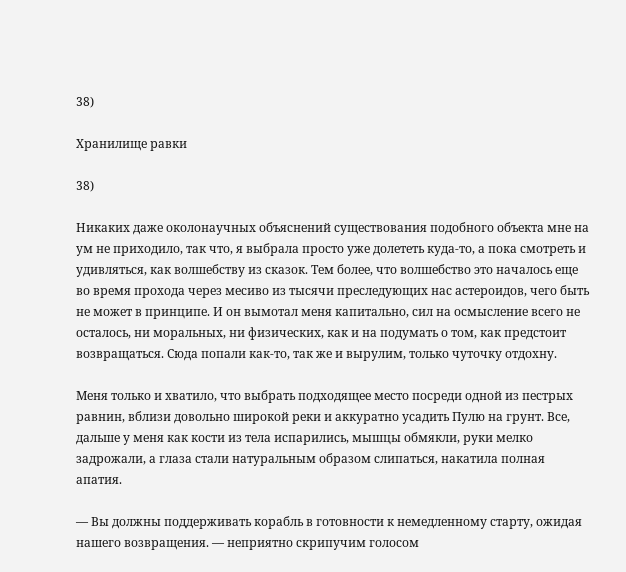38)

Хранилище равки

38)

Никаких даже околонаучных объяснений существования подобного объекта мне на ум не приходило, так что, я выбрала просто уже долететь куда-то, а пока смотреть и удивляться, как волшебству из сказок. Тем более, что волшебство это началось еще во время прохода через месиво из тысячи преследующих нас астероидов, чего быть не может в принципе. И он вымотал меня капитально, сил на осмысление всего не осталось, ни моральных, ни физических, как и на подумать о том, как предстоит возвращаться. Сюда попали как-то, так же и вырулим, только чуточку отдохну.

Меня только и хватило, что выбрать подходящее место посреди одной из пестрых равнин, вблизи довольно широкой реки и аккуратно усадить Пулю на грунт. Все, дальше у меня как кости из тела испарились, мышцы обмякли, руки мелко задрожали, а глаза стали натуральным образом слипаться, накатила полная апатия.

— Вы должны поддерживать корабль в готовности к немедленному старту, ожидая нашего возвращения. — неприятно скрипучим голосом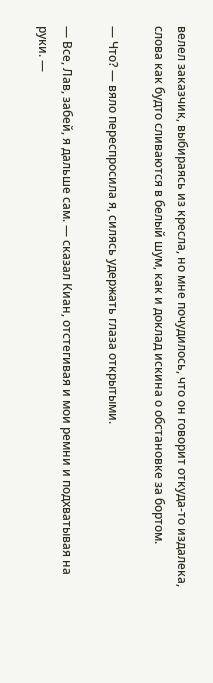велел заказчик, выбираясь из кресла, но мне почудилось, что он говорит откуда-то издалека, слова как будто сливаются в белый шум, как и доклад искина о обстановке за бортом.

— Что? — вяло переспросила я, силясь удержать глаза открытыми.

— Все, Лав, забей, я дальше сам. — сказал Киан, отстегивая и мои ремни и подхватывая на руки. —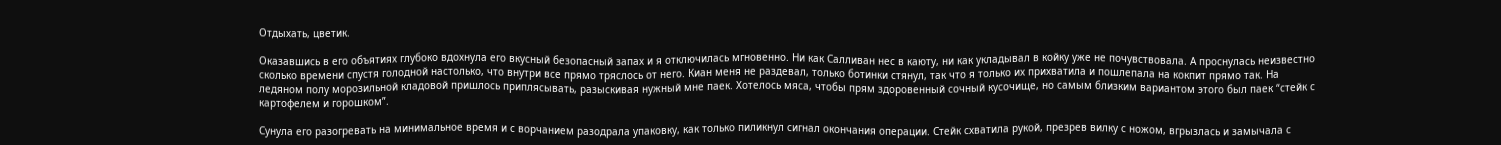Отдыхать, цветик.

Оказавшись в его объятиях глубоко вдохнула его вкусный безопасный запах и я отключилась мгновенно. Ни как Салливан нес в каюту, ни как укладывал в койку уже не почувствовала. А проснулась неизвестно сколько времени спустя голодной настолько, что внутри все прямо тряслось от него. Киан меня не раздевал, только ботинки стянул, так что я только их прихватила и пошлепала на кокпит прямо так. На ледяном полу морозильной кладовой пришлось приплясывать, разыскивая нужный мне паек. Хотелось мяса, чтобы прям здоровенный сочный кусочище, но самым близким вариантом этого был паек “стейк с картофелем и горошком”.

Сунула его разогревать на минимальное время и с ворчанием разодрала упаковку, как только пиликнул сигнал окончания операции. Стейк схватила рукой, презрев вилку с ножом, вгрызлась и замычала с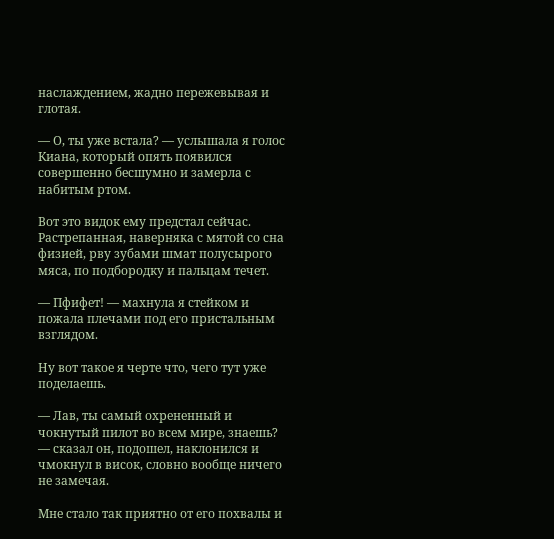наслаждением, жадно пережевывая и глотая.

— О, ты уже встала? — услышала я голос Киана, который опять появился совершенно бесшумно и замерла с набитым ртом.

Вот это видок ему предстал сейчас. Растрепанная, наверняка с мятой со сна физией, рву зубами шмат полусырого мяса, по подбородку и пальцам течет.

— Пфифет! — махнула я стейком и пожала плечами под его пристальным взглядом.

Ну вот такое я черте что, чего тут уже поделаешь.

— Лав, ты самый охрененный и чокнутый пилот во всем мире, знаешь? — сказал он, подошел, наклонился и чмокнул в висок, словно вообще ничего не замечая.

Мне стало так приятно от его похвалы и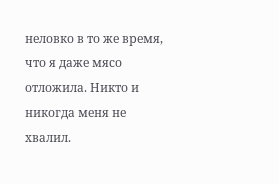неловко в то же время, что я даже мясо отложила. Никто и никогда меня не хвалил.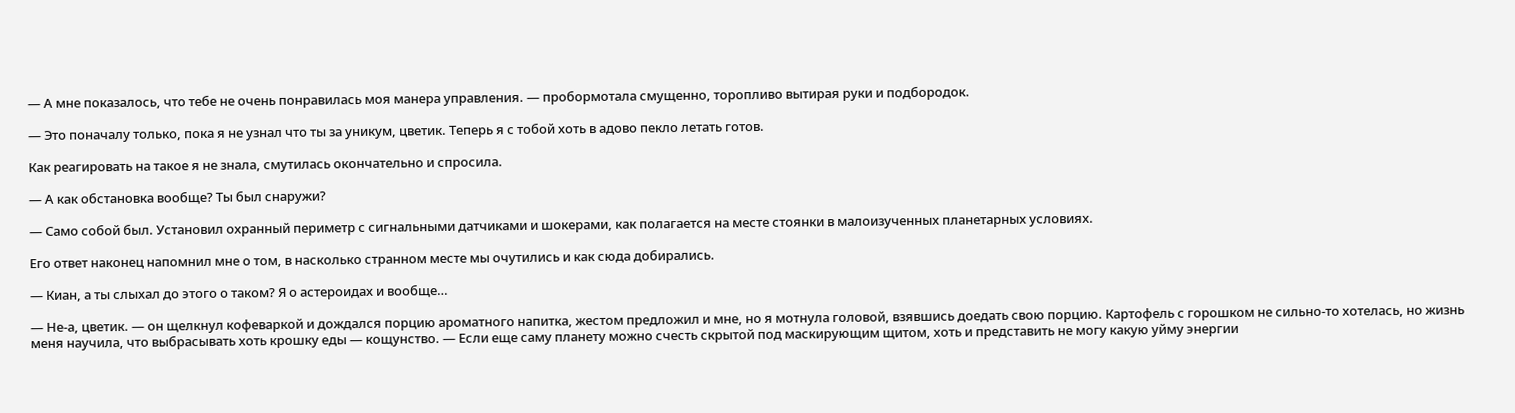— А мне показалось, что тебе не очень понравилась моя манера управления. — пробормотала смущенно, торопливо вытирая руки и подбородок.

— Это поначалу только, пока я не узнал что ты за уникум, цветик. Теперь я с тобой хоть в адово пекло летать готов.

Как реагировать на такое я не знала, смутилась окончательно и спросила.

— А как обстановка вообще? Ты был снаружи?

— Само собой был. Установил охранный периметр с сигнальными датчиками и шокерами, как полагается на месте стоянки в малоизученных планетарных условиях.

Его ответ наконец напомнил мне о том, в насколько странном месте мы очутились и как сюда добирались.

— Киан, а ты слыхал до этого о таком? Я о астероидах и вообще…

— Не-а, цветик. — он щелкнул кофеваркой и дождался порцию ароматного напитка, жестом предложил и мне, но я мотнула головой, взявшись доедать свою порцию. Картофель с горошком не сильно-то хотелась, но жизнь меня научила, что выбрасывать хоть крошку еды — кощунство. — Если еще саму планету можно счесть скрытой под маскирующим щитом, хоть и представить не могу какую уйму энергии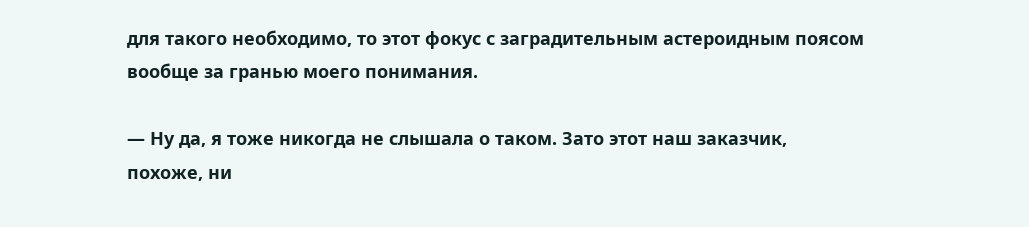для такого необходимо, то этот фокус с заградительным астероидным поясом вообще за гранью моего понимания.

— Ну да, я тоже никогда не слышала о таком. Зато этот наш заказчик, похоже, ни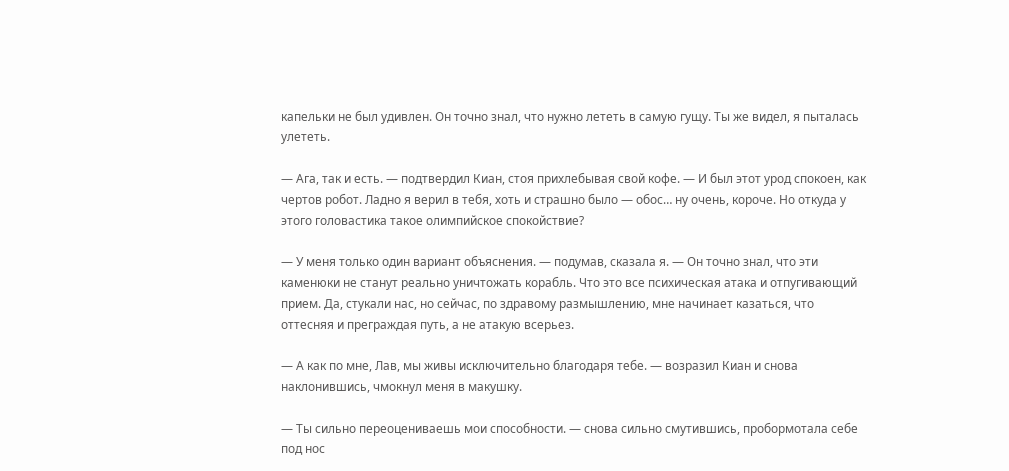капельки не был удивлен. Он точно знал, что нужно лететь в самую гущу. Ты же видел, я пыталась улететь.

— Ага, так и есть. — подтвердил Киан, стоя прихлебывая свой кофе. — И был этот урод спокоен, как чертов робот. Ладно я верил в тебя, хоть и страшно было — обос… ну очень, короче. Но откуда у этого головастика такое олимпийское спокойствие?

— У меня только один вариант объяснения. — подумав, сказала я. — Он точно знал, что эти каменюки не станут реально уничтожать корабль. Что это все психическая атака и отпугивающий прием. Да, стукали нас, но сейчас, по здравому размышлению, мне начинает казаться, что оттесняя и преграждая путь, а не атакую всерьез.

— А как по мне, Лав, мы живы исключительно благодаря тебе. — возразил Киан и снова наклонившись, чмокнул меня в макушку.

— Ты сильно переоцениваешь мои способности. — снова сильно смутившись, пробормотала себе под нос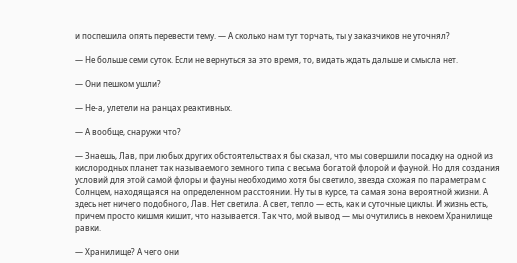и поспешила опять перевести тему. — А сколько нам тут торчать, ты у заказчиков не уточнял?

— Не больше семи суток. Если не вернуться за это время, то, видать ждать дальше и смысла нет.

— Они пешком ушли?

— Не-а, улетели на ранцах реактивных.

— А вообще, снаружи что?

— Знаешь, Лав, при любых других обстоятельствах я бы сказал, что мы совершили посадку на одной из кислородных планет так называемого земного типа с весьма богатой флорой и фауной. Но для создания условий для этой самой флоры и фауны необходимо хотя бы светило, звезда схожая по параметрам с Солнцем, находящаяся на определенном расстоянии. Ну ты в курсе, та самая зона вероятной жизни. А здесь нет ничего подобного, Лав. Нет светила. А свет, тепло — есть, как и суточные циклы. И жизнь есть, причем просто кишмя кишит, что называется. Так что, мой вывод — мы очутились в некоем Хранилище равки.

— Хранилище? А чего они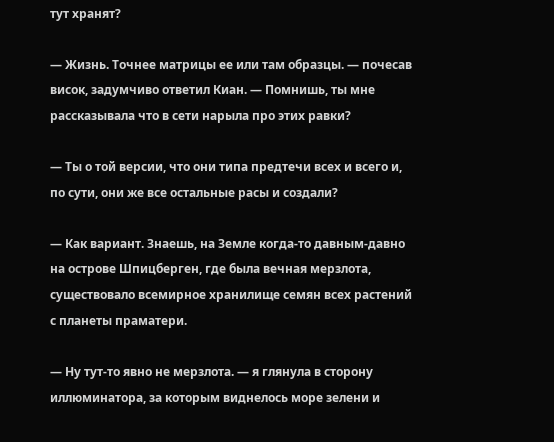тут хранят?

— Жизнь. Точнее матрицы ее или там образцы. — почесав висок, задумчиво ответил Киан. — Помнишь, ты мне рассказывала что в сети нарыла про этих равки?

— Ты о той версии, что они типа предтечи всех и всего и, по сути, они же все остальные расы и создали?

— Как вариант. Знаешь, на Земле когда-то давным-давно на острове Шпицберген, где была вечная мерзлота, существовало всемирное хранилище семян всех растений с планеты праматери.

— Ну тут-то явно не мерзлота. — я глянула в сторону иллюминатора, за которым виднелось море зелени и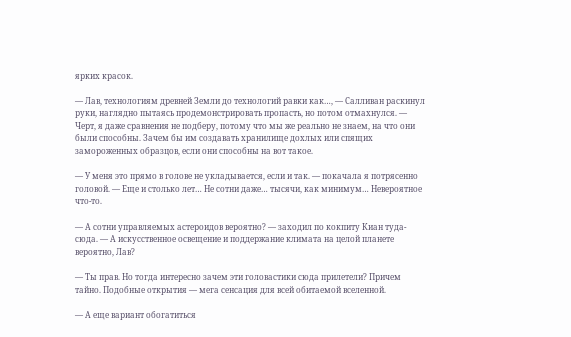ярких красок.

— Лав, технологиям древней Земли до технологий равки как…, — Салливан раскинул руки, наглядно пытаясь продемонстрировать пропасть, но потом отмахнулся. — Черт, я даже сравнения не подберу, потому что мы же реально не знаем, на что они были способны. Зачем бы им создавать хранилище дохлых или спящих замороженных образцов, если они способны на вот такое.

— У меня это прямо в голове не укладывается, если и так. — покачала я потрясенно головой. — Еще и столько лет… Не сотни даже… тысячи, как минимум… Невероятное что-то.

— А сотни управляемых астероидов вероятно? — заходил по кокпиту Киан туда-сюда. — А искусственное освещение и поддержание климата на целой планете вероятно, Лав?

— Ты прав. Но тогда интересно зачем эти головастики сюда прилетели? Причем тайно. Подобные открытия — мега сенсация для всей обитаемой вселенной.

— А еще вариант обогатиться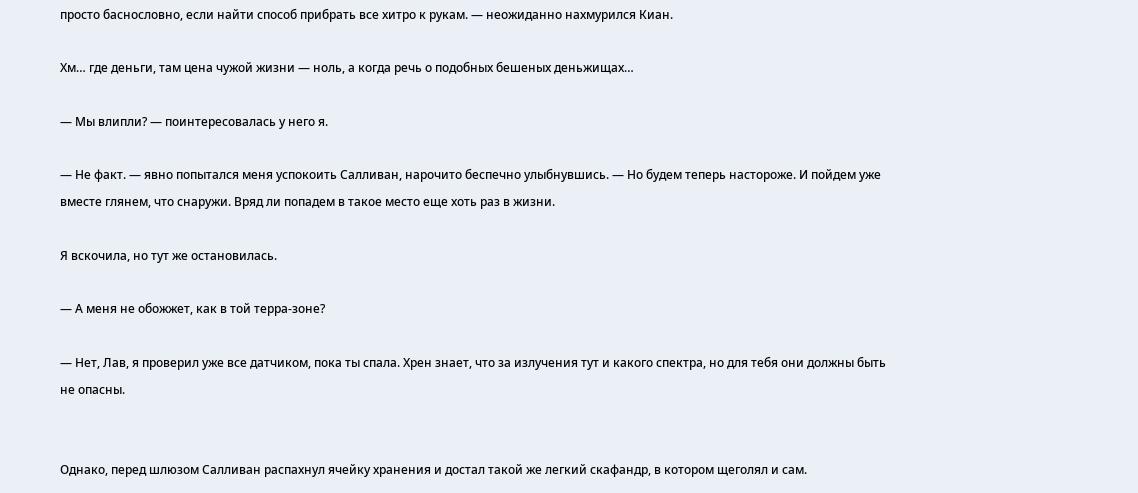просто баснословно, если найти способ прибрать все хитро к рукам. — неожиданно нахмурился Киан.

Хм… где деньги, там цена чужой жизни — ноль, а когда речь о подобных бешеных деньжищах…

— Мы влипли? — поинтересовалась у него я.

— Не факт. — явно попытался меня успокоить Салливан, нарочито беспечно улыбнувшись. — Но будем теперь настороже. И пойдем уже вместе глянем, что снаружи. Вряд ли попадем в такое место еще хоть раз в жизни.

Я вскочила, но тут же остановилась.

— А меня не обожжет, как в той терра-зоне?

— Нет, Лав, я проверил уже все датчиком, пока ты спала. Хрен знает, что за излучения тут и какого спектра, но для тебя они должны быть не опасны.


Однако, перед шлюзом Салливан распахнул ячейку хранения и достал такой же легкий скафандр, в котором щеголял и сам.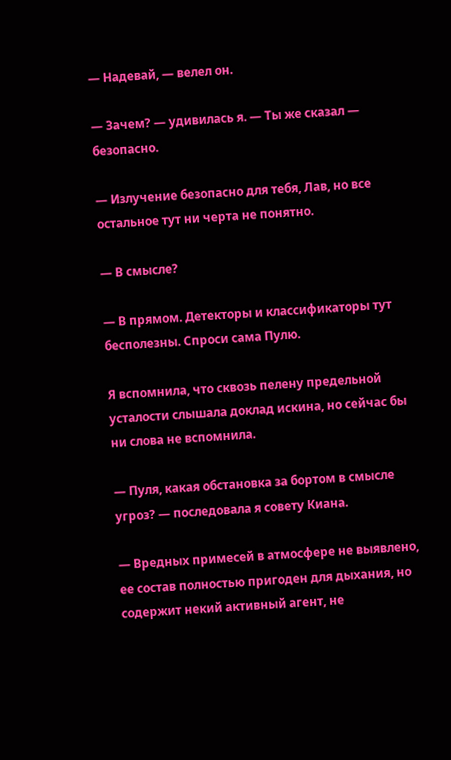— Надевай, — велел он.

— Зачем? — удивилась я. — Ты же сказал — безопасно.

— Излучение безопасно для тебя, Лав, но все остальное тут ни черта не понятно.

— В смысле?

— В прямом. Детекторы и классификаторы тут бесполезны. Спроси сама Пулю.

Я вспомнила, что сквозь пелену предельной усталости слышала доклад искина, но сейчас бы ни слова не вспомнила.

— Пуля, какая обстановка за бортом в смысле угроз? — последовала я совету Киана.

— Вредных примесей в атмосфере не выявлено, ее состав полностью пригоден для дыхания, но содержит некий активный агент, не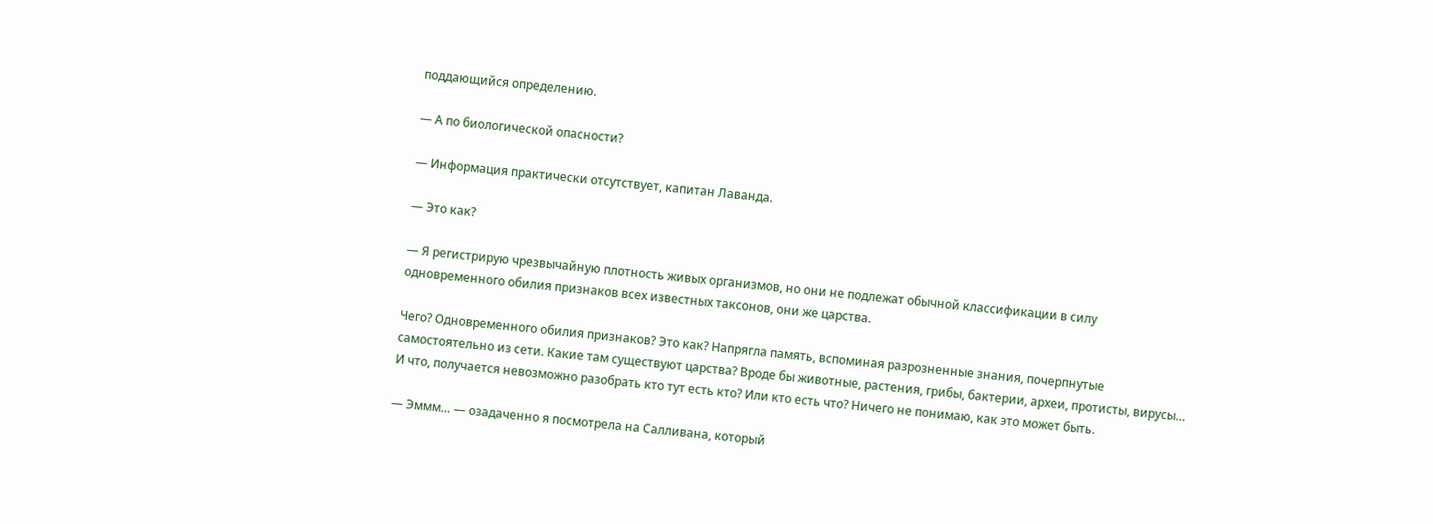поддающийся определению.

— А по биологической опасности?

— Информация практически отсутствует, капитан Лаванда.

— Это как?

— Я регистрирую чрезвычайную плотность живых организмов, но они не подлежат обычной классификации в силу одновременного обилия признаков всех известных таксонов, они же царства.

Чего? Одновременного обилия признаков? Это как? Напрягла память, вспоминая разрозненные знания, почерпнутые самостоятельно из сети. Какие там существуют царства? Вроде бы животные, растения, грибы, бактерии, археи, протисты, вирусы… И что, получается невозможно разобрать кто тут есть кто? Или кто есть что? Ничего не понимаю, как это может быть.

— Эммм… — озадаченно я посмотрела на Салливана, который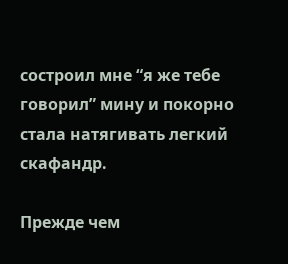состроил мне “я же тебе говорил” мину и покорно стала натягивать легкий скафандр.

Прежде чем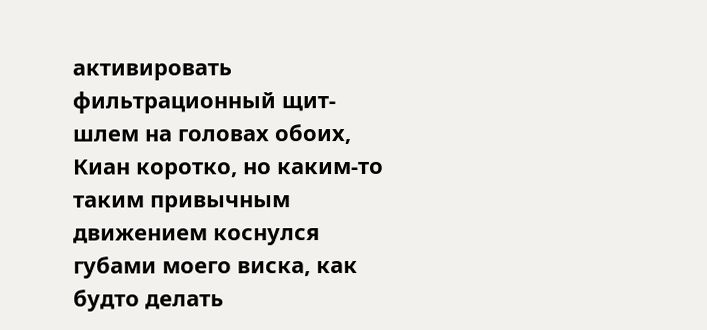активировать фильтрационный щит-шлем на головах обоих, Киан коротко, но каким-то таким привычным движением коснулся губами моего виска, как будто делать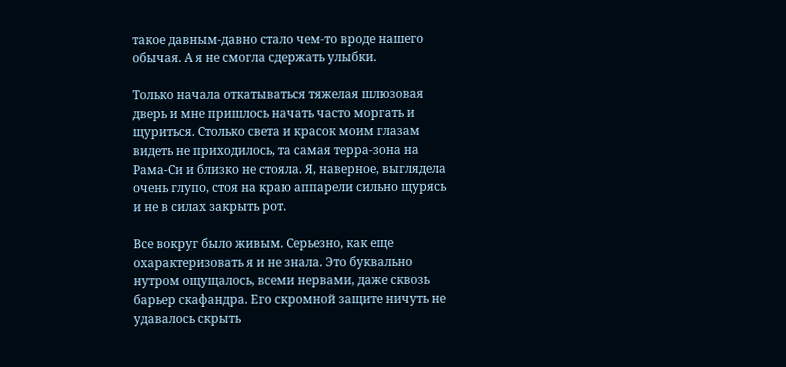такое давным-давно стало чем-то вроде нашего обычая. А я не смогла сдержать улыбки.

Только начала откатываться тяжелая шлюзовая дверь и мне пришлось начать часто моргать и щуриться. Столько света и красок моим глазам видеть не приходилось, та самая терра-зона на Рама-Си и близко не стояла. Я, наверное, выглядела очень глупо, стоя на краю аппарели сильно щурясь и не в силах закрыть рот.

Все вокруг было живым. Серьезно, как еще охарактеризовать я и не знала. Это буквально нутром ощущалось, всеми нервами, даже сквозь барьер скафандра. Его скромной защите ничуть не удавалось скрыть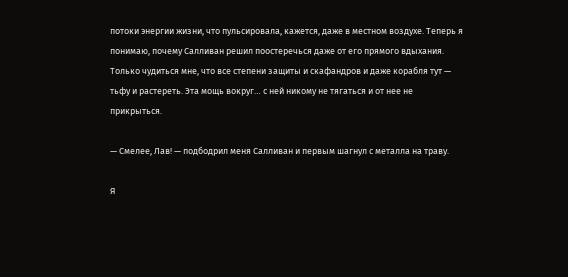потоки энергии жизни, что пульсировала, кажется, даже в местном воздухе. Теперь я понимаю, почему Салливан решил поостеречься даже от его прямого вдыхания. Только чудиться мне, что все степени защиты и скафандров и даже корабля тут — тьфу и растереть. Эта мощь вокруг… с ней никому не тягаться и от нее не прикрыться.

— Смелее, Лав! — подбодрил меня Салливан и первым шагнул с металла на траву.

Я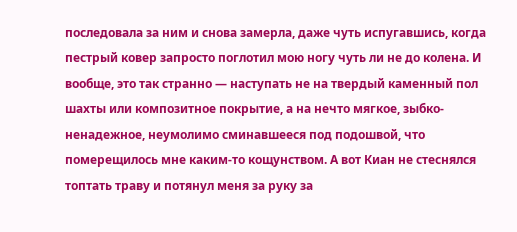последовала за ним и снова замерла, даже чуть испугавшись, когда пестрый ковер запросто поглотил мою ногу чуть ли не до колена. И вообще, это так странно — наступать не на твердый каменный пол шахты или композитное покрытие, а на нечто мягкое, зыбко-ненадежное, неумолимо сминавшееся под подошвой, что померещилось мне каким-то кощунством. А вот Киан не стеснялся топтать траву и потянул меня за руку за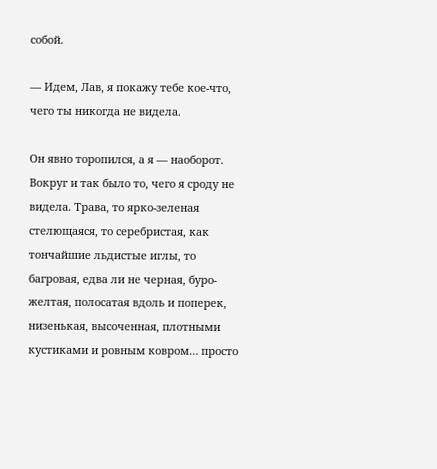собой.

— Идем, Лав, я покажу тебе кое-что, чего ты никогда не видела.

Он явно торопился, а я — наоборот. Вокруг и так было то, чего я сроду не видела. Трава, то ярко-зеленая стелющаяся, то серебристая, как тончайшие льдистые иглы, то багровая, едва ли не черная, буро-желтая, полосатая вдоль и поперек, низенькая, высоченная, плотными кустиками и ровным ковром… просто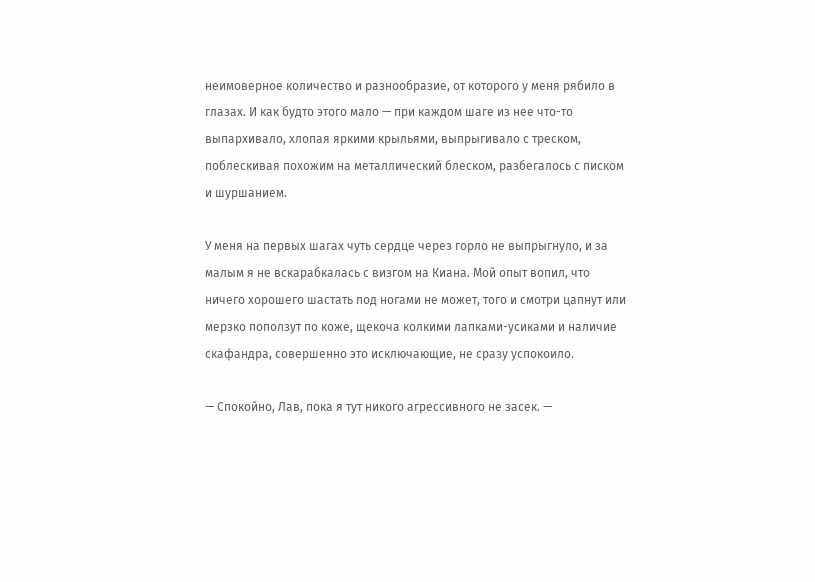неимоверное количество и разнообразие, от которого у меня рябило в глазах. И как будто этого мало — при каждом шаге из нее что-то выпархивало, хлопая яркими крыльями, выпрыгивало с треском, поблескивая похожим на металлический блеском, разбегалось с писком и шуршанием.

У меня на первых шагах чуть сердце через горло не выпрыгнуло, и за малым я не вскарабкалась с визгом на Киана. Мой опыт вопил, что ничего хорошего шастать под ногами не может, того и смотри цапнут или мерзко поползут по коже, щекоча колкими лапками-усиками и наличие скафандра, совершенно это исключающие, не сразу успокоило.

— Спокойно, Лав, пока я тут никого агрессивного не засек. —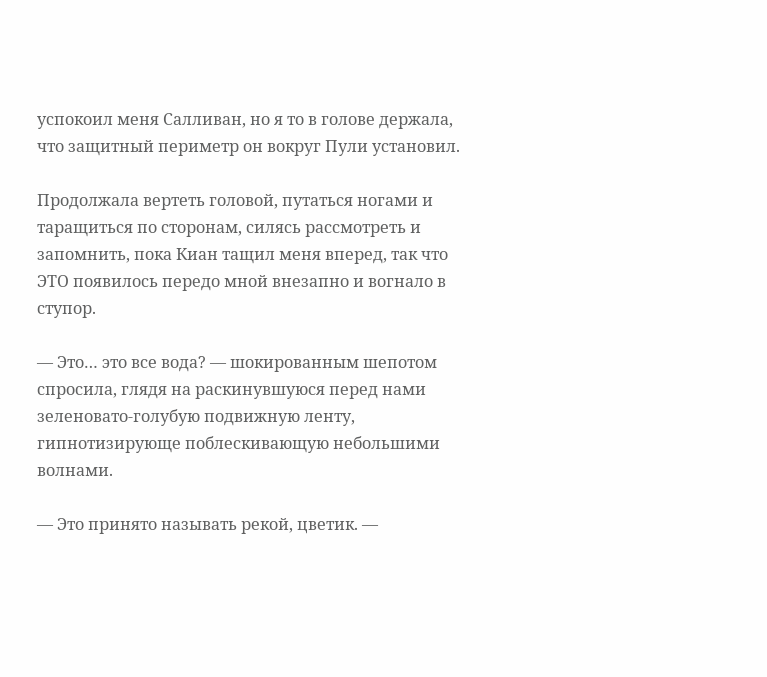успокоил меня Салливан, но я то в голове держала, что защитный периметр он вокруг Пули установил.

Продолжала вертеть головой, путаться ногами и таращиться по сторонам, силясь рассмотреть и запомнить, пока Киан тащил меня вперед, так что ЭТО появилось передо мной внезапно и вогнало в ступор.

— Это… это все вода? — шокированным шепотом спросила, глядя на раскинувшуюся перед нами зеленовато-голубую подвижную ленту, гипнотизирующе поблескивающую небольшими волнами.

— Это принято называть рекой, цветик. —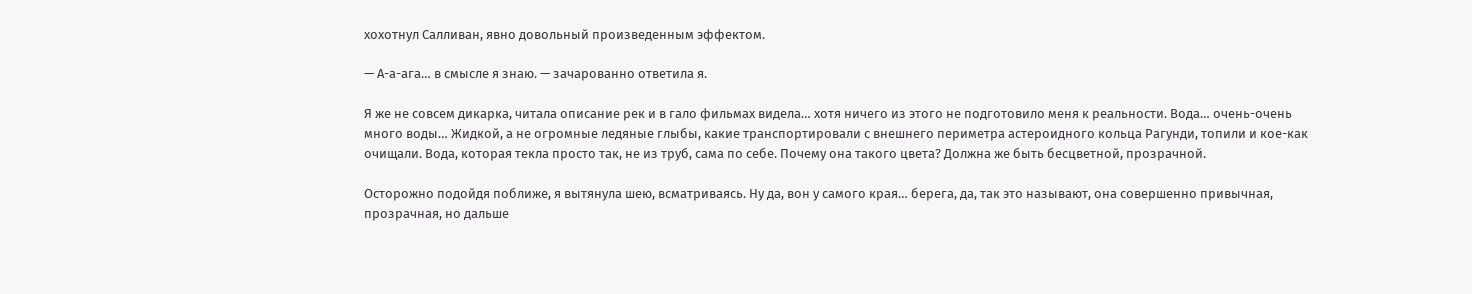хохотнул Салливан, явно довольный произведенным эффектом.

— А-а-ага… в смысле я знаю. — зачарованно ответила я.

Я же не совсем дикарка, читала описание рек и в гало фильмах видела… хотя ничего из этого не подготовило меня к реальности. Вода… очень-очень много воды… Жидкой, а не огромные ледяные глыбы, какие транспортировали с внешнего периметра астероидного кольца Рагунди, топили и кое-как очищали. Вода, которая текла просто так, не из труб, сама по себе. Почему она такого цвета? Должна же быть бесцветной, прозрачной.

Осторожно подойдя поближе, я вытянула шею, всматриваясь. Ну да, вон у самого края… берега, да, так это называют, она совершенно привычная, прозрачная, но дальше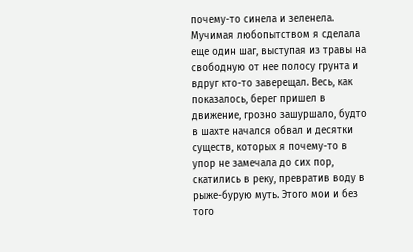почему-то синела и зеленела. Мучимая любопытством я сделала еще один шаг, выступая из травы на свободную от нее полосу грунта и вдруг кто-то заверещал. Весь, как показалось, берег пришел в движение, грозно зашуршало, будто в шахте начался обвал и десятки существ, которых я почему-то в упор не замечала до сих пор, скатились в реку, превратив воду в рыже-бурую муть. Этого мои и без того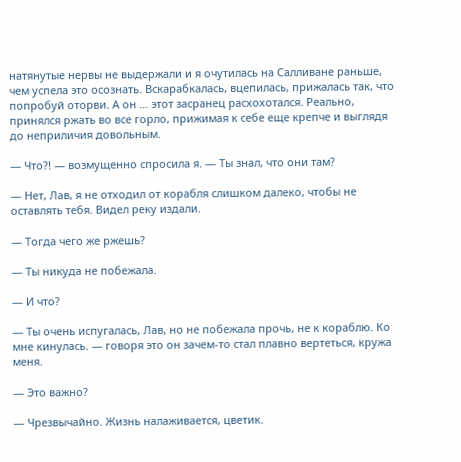натянутые нервы не выдержали и я очутилась на Салливане раньше, чем успела это осознать. Вскарабкалась, вцепилась, прижалась так, что попробуй оторви. А он … этот засранец расхохотался. Реально, принялся ржать во все горло, прижимая к себе еще крепче и выглядя до неприличия довольным.

— Что?! — возмущенно спросила я. — Ты знал, что они там?

— Нет, Лав, я не отходил от корабля слишком далеко, чтобы не оставлять тебя. Видел реку издали.

— Тогда чего же ржешь?

— Ты никуда не побежала.

— И что?

— Ты очень испугалась, Лав, но не побежала прочь, не к кораблю. Ко мне кинулась. — говоря это он зачем-то стал плавно вертеться, кружа меня.

— Это важно?

— Чрезвычайно. Жизнь налаживается, цветик.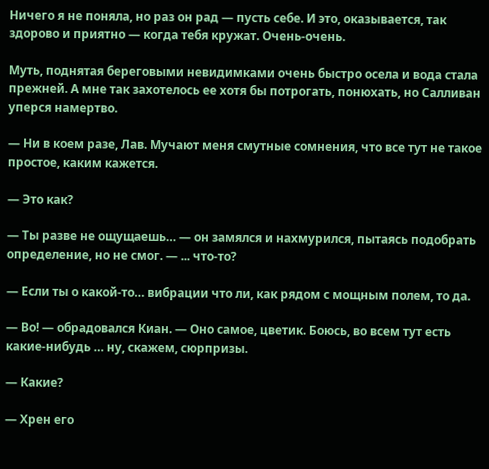Ничего я не поняла, но раз он рад — пусть себе. И это, оказывается, так здорово и приятно — когда тебя кружат. Очень-очень.

Муть, поднятая береговыми невидимками очень быстро осела и вода стала прежней. А мне так захотелось ее хотя бы потрогать, понюхать, но Салливан уперся намертво.

— Ни в коем разе, Лав. Мучают меня смутные сомнения, что все тут не такое простое, каким кажется.

— Это как?

— Ты разве не ощущаешь… — он замялся и нахмурился, пытаясь подобрать определение, но не смог. — ... что-то?

— Если ты о какой-то… вибрации что ли, как рядом с мощным полем, то да.

— Во! — обрадовался Киан. — Оно самое, цветик. Боюсь, во всем тут есть какие-нибудь … ну, скажем, сюрпризы.

— Какие?

— Хрен его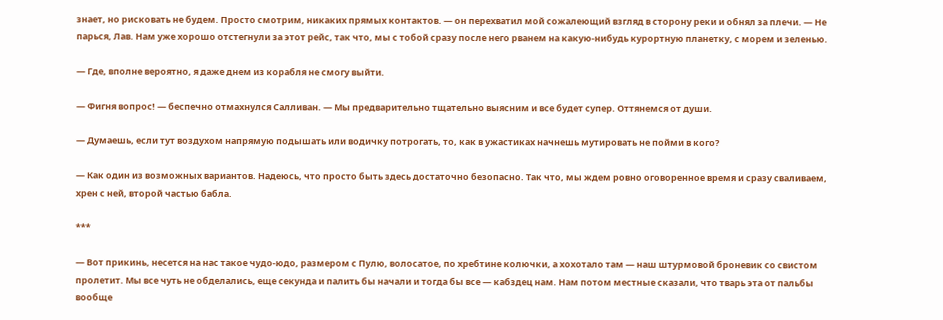знает, но рисковать не будем. Просто смотрим, никаких прямых контактов. — он перехватил мой сожалеющий взгляд в сторону реки и обнял за плечи. — Не парься, Лав. Нам уже хорошо отстегнули за этот рейс, так что, мы с тобой сразу после него рванем на какую-нибудь курортную планетку, с морем и зеленью.

— Где, вполне вероятно, я даже днем из корабля не смогу выйти.

— Фигня вопрос! — беспечно отмахнулся Салливан. — Мы предварительно тщательно выясним и все будет супер. Оттянемся от души.

— Думаешь, если тут воздухом напрямую подышать или водичку потрогать, то, как в ужастиках начнешь мутировать не пойми в кого?

— Как один из возможных вариантов. Надеюсь, что просто быть здесь достаточно безопасно. Так что, мы ждем ровно оговоренное время и сразу сваливаем, хрен с ней, второй частью бабла.

***

— Вот прикинь, несется на нас такое чудо-юдо, размером с Пулю, волосатое, по хребтине колючки, а хохотало там — наш штурмовой броневик со свистом пролетит. Мы все чуть не обделались, еще секунда и палить бы начали и тогда бы все — кабздец нам. Нам потом местные сказали, что тварь эта от пальбы вообще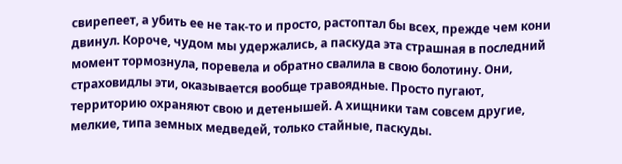свирепеет, а убить ее не так-то и просто, растоптал бы всех, прежде чем кони двинул. Короче, чудом мы удержались, а паскуда эта страшная в последний момент тормознула, поревела и обратно свалила в свою болотину. Они, страховидлы эти, оказывается вообще травоядные. Просто пугают, территорию охраняют свою и детенышей. А хищники там совсем другие, мелкие, типа земных медведей, только стайные, паскуды.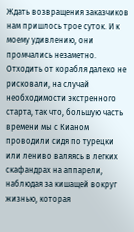Ждать возвращения заказчиков нам пришлось трое суток. И к моему удивлению, они промчались незаметно. Отходить от корабля далеко не рисковали, на случай необходимости экстренного старта, так что, большую часть времени мы с Кианом проводили сидя по турецки или лениво валяясь в легких скафандрах на аппарели, наблюдая за кишащей вокруг жизнью, которая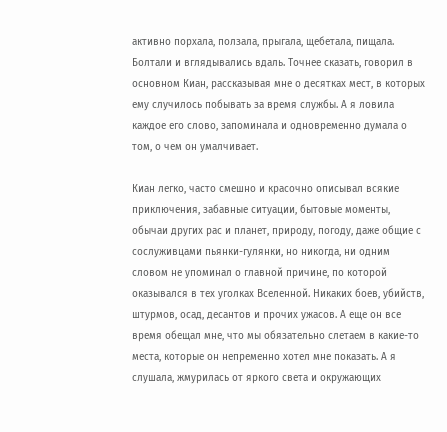активно порхала, ползала, прыгала, щебетала, пищала. Болтали и вглядывались вдаль. Точнее сказать, говорил в основном Киан, рассказывая мне о десятках мест, в которых ему случилось побывать за время службы. А я ловила каждое его слово, запоминала и одновременно думала о том, о чем он умалчивает.

Киан легко, часто смешно и красочно описывал всякие приключения, забавные ситуации, бытовые моменты, обычаи других рас и планет, природу, погоду, даже общие с сослуживцами пьянки-гулянки, но никогда, ни одним словом не упоминал о главной причине, по которой оказывался в тех уголках Вселенной. Никаких боев, убийств, штурмов, осад, десантов и прочих ужасов. А еще он все время обещал мне, что мы обязательно слетаем в какие-то места, которые он непременно хотел мне показать. А я слушала, жмурилась от яркого света и окружающих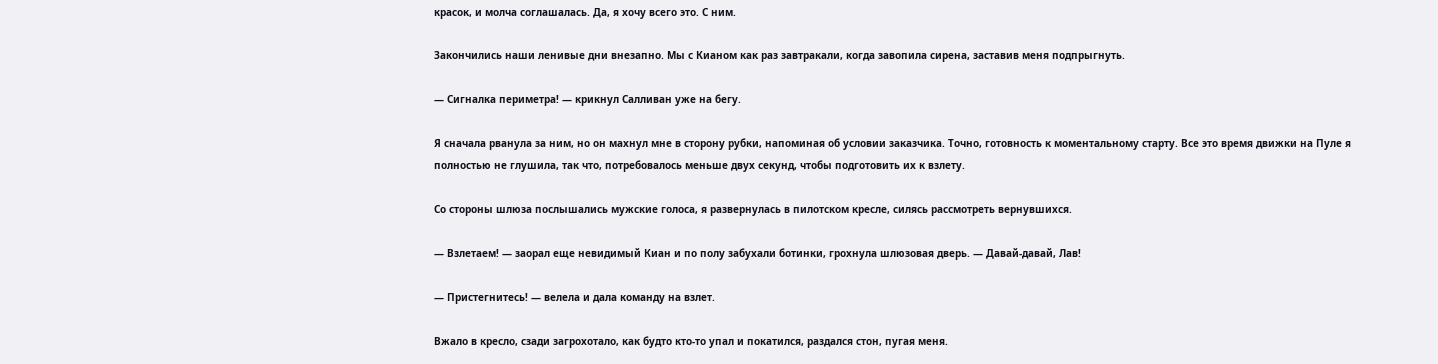красок, и молча соглашалась. Да, я хочу всего это. С ним.

Закончились наши ленивые дни внезапно. Мы с Кианом как раз завтракали, когда завопила сирена, заставив меня подпрыгнуть.

— Сигналка периметра! — крикнул Салливан уже на бегу.

Я сначала рванула за ним, но он махнул мне в сторону рубки, напоминая об условии заказчика. Точно, готовность к моментальному старту. Все это время движки на Пуле я полностью не глушила, так что, потребовалось меньше двух секунд, чтобы подготовить их к взлету.

Со стороны шлюза послышались мужские голоса, я развернулась в пилотском кресле, силясь рассмотреть вернувшихся.

— Взлетаем! — заорал еще невидимый Киан и по полу забухали ботинки, грохнула шлюзовая дверь. — Давай-давай, Лав!

— Пристегнитесь! — велела и дала команду на взлет.

Вжало в кресло, сзади загрохотало, как будто кто-то упал и покатился, раздался стон, пугая меня.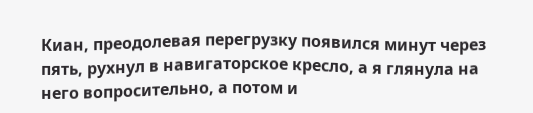Киан, преодолевая перегрузку появился минут через пять, рухнул в навигаторское кресло, а я глянула на него вопросительно, а потом и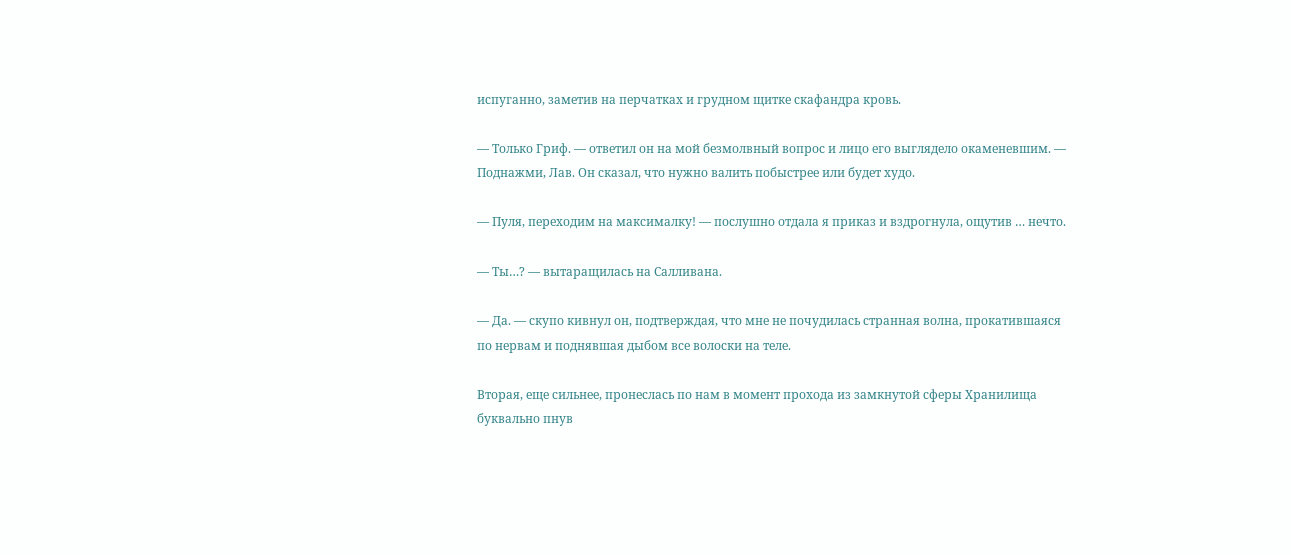испуганно, заметив на перчатках и грудном щитке скафандра кровь.

— Только Гриф. — ответил он на мой безмолвный вопрос и лицо его выглядело окаменевшим. — Поднажми, Лав. Он сказал, что нужно валить побыстрее или будет худо.

— Пуля, переходим на максималку! — послушно отдала я приказ и вздрогнула, ощутив … нечто.

— Ты…? — вытаращилась на Салливана.

— Да. — скупо кивнул он, подтверждая, что мне не почудилась странная волна, прокатившаяся по нервам и поднявшая дыбом все волоски на теле.

Вторая, еще сильнее, пронеслась по нам в момент прохода из замкнутой сферы Хранилища буквально пнув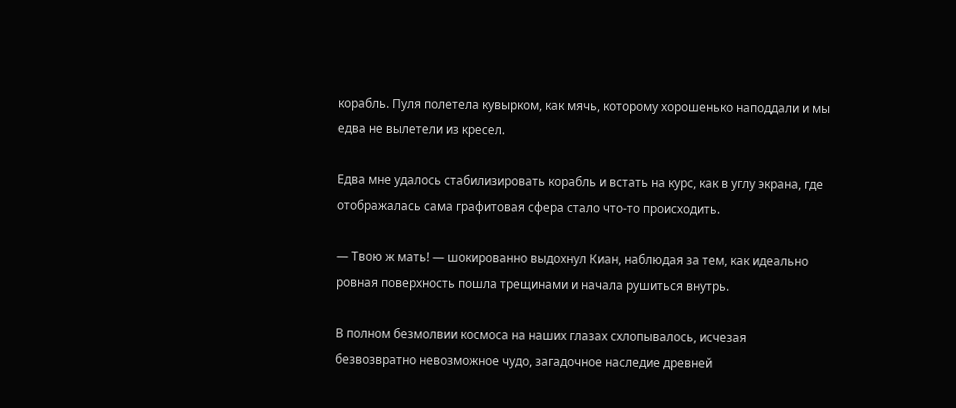корабль. Пуля полетела кувырком, как мячь, которому хорошенько наподдали и мы едва не вылетели из кресел.

Едва мне удалось стабилизировать корабль и встать на курс, как в углу экрана, где отображалась сама графитовая сфера стало что-то происходить.

— Твою ж мать! — шокированно выдохнул Киан, наблюдая за тем, как идеально ровная поверхность пошла трещинами и начала рушиться внутрь.

В полном безмолвии космоса на наших глазах схлопывалось, исчезая безвозвратно невозможное чудо, загадочное наследие древней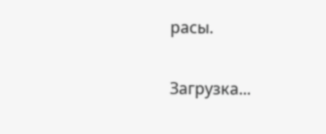расы.

Загрузка...